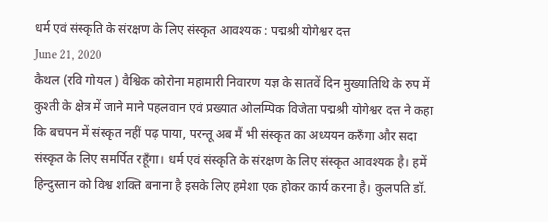धर्म एवं संस्कृति के संरक्षण के लिए संस्कृत आवश्यक : पद्मश्री योगेश्वर दत्त
June 21, 2020
कैथल (रवि गोयल ) वैश्विक कोरोना महामारी निवारण यज्ञ के सातवें दिन मुख्यातिथि के रुप में कुश्ती के क्षेत्र में जाने माने पहलवान एवं प्रख्यात ओलम्पिक विजेता पद्मश्री योगेश्वर दत्त ने कहा कि बचपन में संस्कृत नहीं पढ़ पाया, परन्तू अब मैं भी संस्कृत का अध्ययन करुँगा और सदा संस्कृत के लिए समर्पित रहूँगा। धर्म एवं संस्कृति के संरक्षण के लिए संस्कृत आवश्यक है। हमें हिन्दुस्तान को विश्व शक्ति बनाना है इसके लिए हमेशा एक होकर कार्य करना है। कुलपति डॉ.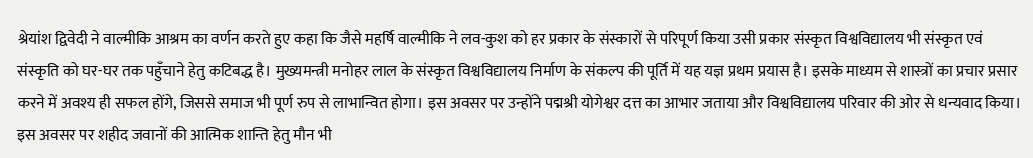श्रेयांश द्विवेदी ने वाल्मीकि आश्रम का वर्णन करते हुए कहा कि जैसे महर्षि वाल्मीकि ने लव-कुश को हर प्रकार के संस्कारों से परिपूर्ण किया उसी प्रकार संस्कृत विश्वविद्यालय भी संस्कृत एवं संस्कृति को घर-घर तक पहुँचाने हेतु कटिबद्ध है। मुख्यमन्त्री मनोहर लाल के संस्कृत विश्वविद्यालय निर्माण के संकल्प की पूर्ति में यह यज्ञ प्रथम प्रयास है। इसके माध्यम से शास्त्रों का प्रचार प्रसार करने में अवश्य ही सफल होंगे, जिससे समाज भी पूर्ण रुप से लाभान्वित होगा। इस अवसर पर उन्होंने पद्मश्री योगेश्वर दत्त का आभार जताया और विश्वविद्यालय परिवार की ओर से धन्यवाद किया। इस अवसर पर शहीद जवानों की आत्मिक शान्ति हेतु मौन भी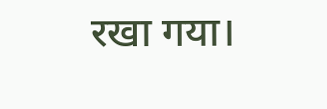रखा गया।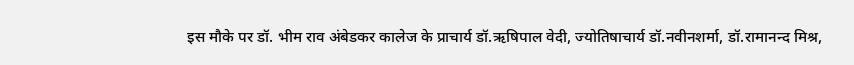इस मौके पर डॉ. भीम राव अंबेडकर कालेज के प्राचार्य डॉ.ऋषिपाल वेदी, ज्योतिषाचार्य डॉ.नवीनशर्मा, डॉ.रामानन्द मिश्र,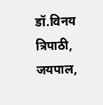डॉ.विनय त्रिपाठी, जयपाल,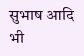सुभाष आदि भी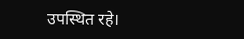उपस्थित रहे।